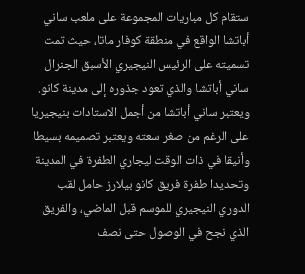ستقام كل مباريات المجموعة على ملعب ساني أباتشا الواقع في منطقة كوفار ماتا، حيث تمت تسميته على الرئيس النيجيري الأسبق الجنرال ساني أباتشا والذي تعود جذوره إلى مدينة كانو.
ويعتبر ساني أباتشا من أجمل الاستادات بنيجيريا على الرغم من صغر سعته ويعتبر تصميمه بسيطا وأنيقا في ذات الوقت ليجاري الطفرة في المدينة وتحديدا طفرة فريق كانو بيلارز حامل لقب الدوري النيجيري للموسم قبل الماضي، والفريق الذي نجح في الوصول حتى نصف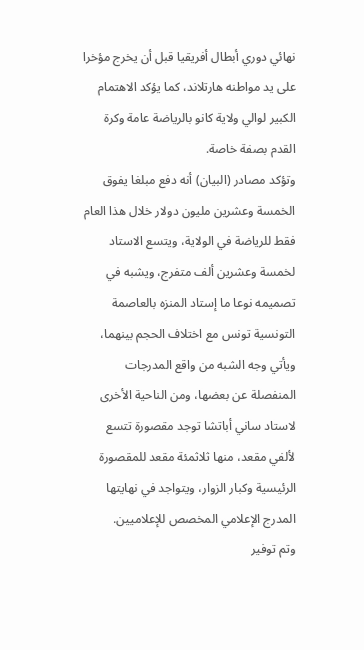نهائي دوري أبطال أفريقيا قبل أن يخرج مؤخرا على يد مواطنه هارتلاند، كما يؤكد الاهتمام الكبير لوالي ولاية كانو بالرياضة عامة وكرة القدم بصفة خاصة.
وتؤكد مصادر (البيان) أنه دفع مبلغا يفوق الخمسة وعشرين مليون دولار خلال هذا العام فقط للرياضة في الولاية، ويتسع الاستاد لخمسة وعشرين ألف متفرج، ويشبه في تصميمه نوعا ما إستاد المنزه بالعاصمة التونسية تونس مع اختلاف الحجم بينهما، ويأتي وجه الشبه من واقع المدرجات المنفصلة عن بعضها، ومن الناحية الأخرى لاستاد ساني أباتشا توجد مقصورة تتسع لألفي مقعد، منها ثلاثمئة مقعد للمقصورة الرئيسية وكبار الزوار، ويتواجد في نهايتها المدرج الإعلامي المخصص للإعلاميين.
وتم توفير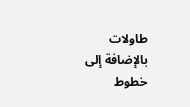طاولات بالإضافة إلى خطوط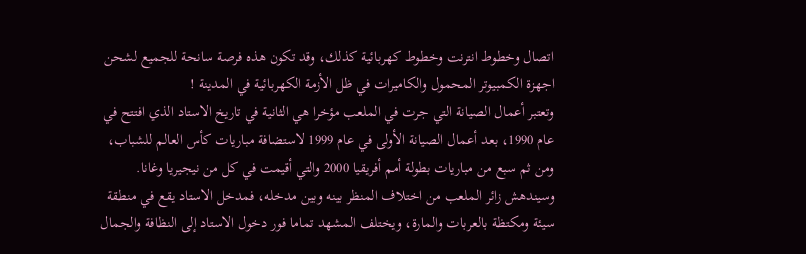اتصال وخطوط انترنت وخطوط كهربائية كذلك، وقد تكون هذه فرصة سانحة للجميع لشحن اجهزة الكمبيوتر المحمول والكاميرات في ظل الأزمة الكهربائية في المدينة !
وتعتبر أعمال الصيانة التي جرت في الملعب مؤخرا هي الثانية في تاريخ الاستاد الذي افتتح في عام 1990، بعد أعمال الصيانة الأولى في عام 1999 لاستضافة مباريات كأس العالم للشباب، ومن ثم سبع من مباريات بطولة أمم أفريقيا 2000 والتي أقيمت في كل من نيجيريا وغانا.
وسيندهش زائر الملعب من اختلاف المنظر بينه وبين مدخله، فمدخل الاستاد يقع في منطقة سيئة ومكتظة بالعربات والمارة، ويختلف المشهد تماما فور دخول الاستاد إلى النظافة والجمال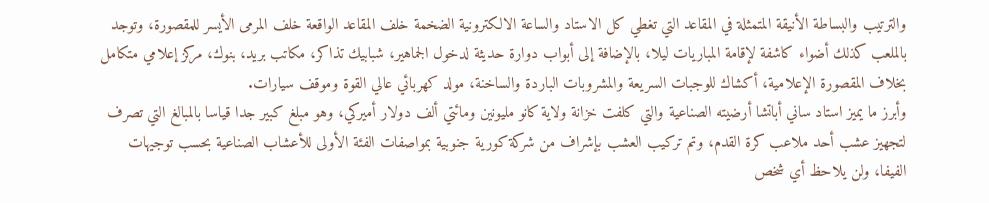والترتيب والبساطة الأنيقة المتمثلة في المقاعد التي تغطي كل الاستاد والساعة الالكترونية الضخمة خلف المقاعد الواقعة خلف المرمى الأيسر للمقصورة، وتوجد بالملعب كذلك أضواء كاشفة لإقامة المباريات ليلا، بالإضافة إلى أبواب دوارة حديثة لدخول الجماهير، شبابيك تذاكر، مكاتب بريد، بنوك، مركز إعلامي متكامل بخلاف المقصورة الإعلامية، أكشاك للوجبات السريعة والمشروبات الباردة والساخنة، مولد كهربائي عالي القوة وموقف سيارات.
وأبرز ما يميز استاد ساني أباتشا أرضيته الصناعية والتي كلفت خزانة ولاية كانو مليونين ومائتي ألف دولار أميركي، وهو مبلغ كبير جدا قياسا بالمبالغ التي تصرف لتجهيز عشب أحد ملاعب كرة القدم، وتم تركيب العشب بإشراف من شركة كورية جنوبية بمواصفات الفئة الأولى للأعشاب الصناعية بحسب توجيهات الفيفا، ولن يلاحظ أي شخص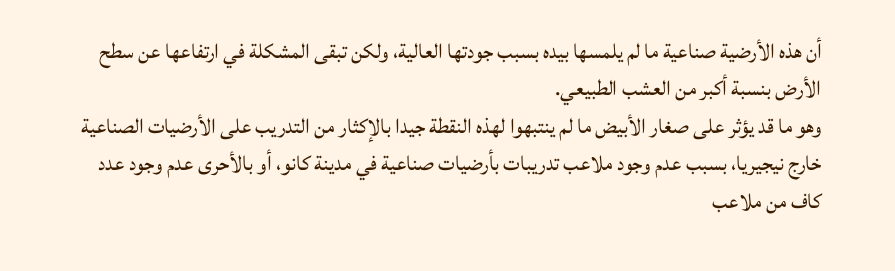أن هذه الأرضية صناعية ما لم يلمسها بيده بسبب جودتها العالية، ولكن تبقى المشكلة في ارتفاعها عن سطح الأرض بنسبة أكبر من العشب الطبيعي.
وهو ما قد يؤثر على صغار الأبيض ما لم ينتبهوا لهذه النقطة جيدا بالإكثار من التدريب على الأرضيات الصناعية خارج نيجيريا، بسبب عدم وجود ملاعب تدريبات بأرضيات صناعية في مدينة كانو، أو بالأحرى عدم وجود عدد كاف من ملاعب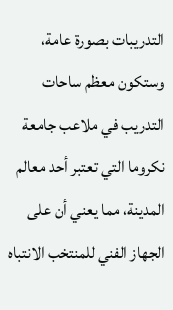التدريبات بصورة عامة، وستكون معظم ساحات التدريب في ملاعب جامعة نكروما التي تعتبر أحد معالم المدينة، مما يعني أن على الجهاز الفني للمنتخب الانتباه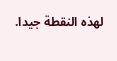لهذه النقطة جيدا.